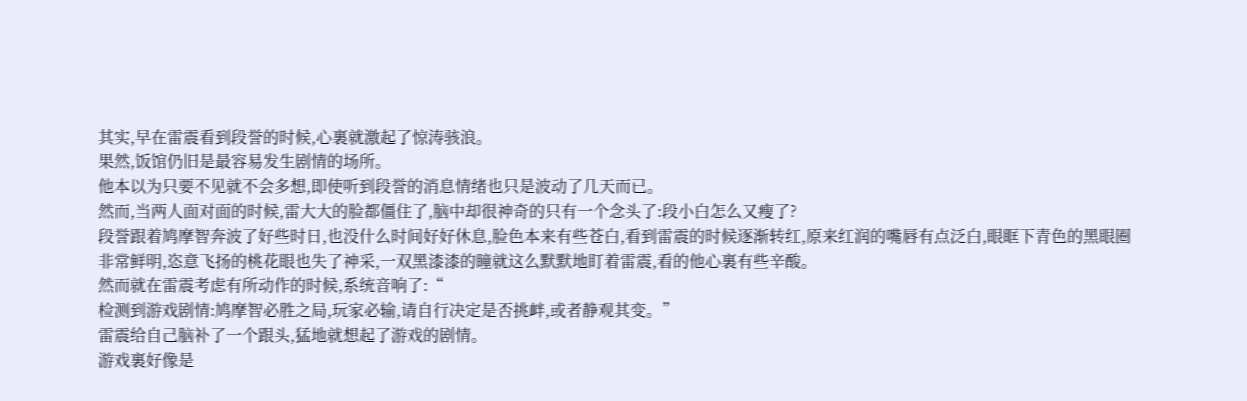其实,早在雷震看到段誉的时候,心裏就激起了惊涛骇浪。
果然,饭馆仍旧是最容易发生剧情的场所。
他本以为只要不见就不会多想,即使听到段誉的消息情绪也只是波动了几天而已。
然而,当两人面对面的时候,雷大大的脸都僵住了,脑中却很神奇的只有一个念头了:段小白怎么又瘦了?
段誉跟着鸠摩智奔波了好些时日,也没什么时间好好休息,脸色本来有些苍白,看到雷震的时候逐渐转红,原来红润的嘴唇有点泛白,眼眶下青色的黑眼圈非常鲜明,恣意飞扬的桃花眼也失了神采,一双黑漆漆的瞳就这么默默地盯着雷震,看的他心裏有些辛酸。
然而就在雷震考虑有所动作的时候,系统音响了:“
检测到游戏剧情:鸠摩智必胜之局,玩家必输,请自行决定是否挑衅,或者静观其变。”
雷震给自己脑补了一个跟头,猛地就想起了游戏的剧情。
游戏裏好像是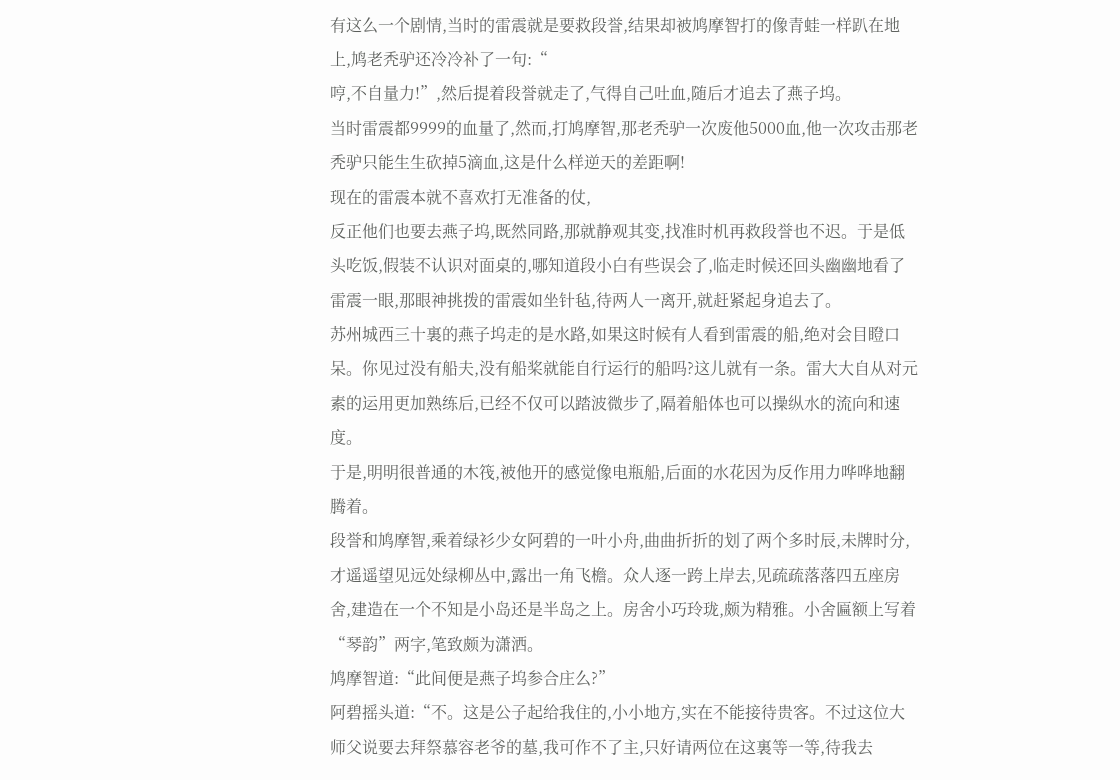有这么一个剧情,当时的雷震就是要救段誉,结果却被鸠摩智打的像青蛙一样趴在地上,鸠老秃驴还冷冷补了一句:“
哼,不自量力!”,然后提着段誉就走了,气得自己吐血,随后才追去了燕子坞。
当时雷震都9999的血量了,然而,打鸠摩智,那老秃驴一次废他5000血,他一次攻击那老秃驴只能生生砍掉5滴血,这是什么样逆天的差距啊!
现在的雷震本就不喜欢打无准备的仗,
反正他们也要去燕子坞,既然同路,那就静观其变,找准时机再救段誉也不迟。于是低头吃饭,假装不认识对面桌的,哪知道段小白有些误会了,临走时候还回头幽幽地看了雷震一眼,那眼神挑拨的雷震如坐针毡,待两人一离开,就赶紧起身追去了。
苏州城西三十裏的燕子坞走的是水路,如果这时候有人看到雷震的船,绝对会目瞪口呆。你见过没有船夫,没有船桨就能自行运行的船吗?这儿就有一条。雷大大自从对元素的运用更加熟练后,已经不仅可以踏波微步了,隔着船体也可以操纵水的流向和速度。
于是,明明很普通的木筏,被他开的感觉像电瓶船,后面的水花因为反作用力哗哗地翻腾着。
段誉和鸠摩智,乘着绿衫少女阿碧的一叶小舟,曲曲折折的划了两个多时辰,未牌时分,才遥遥望见远处绿柳丛中,露出一角飞檐。众人逐一跨上岸去,见疏疏落落四五座房舍,建造在一个不知是小岛还是半岛之上。房舍小巧玲珑,颇为精雅。小舍匾额上写着“琴韵”两字,笔致颇为潇洒。
鸠摩智道:“此间便是燕子坞参合庄么?”
阿碧摇头道:“不。这是公子起给我住的,小小地方,实在不能接待贵客。不过这位大师父说要去拜祭慕容老爷的墓,我可作不了主,只好请两位在这裏等一等,待我去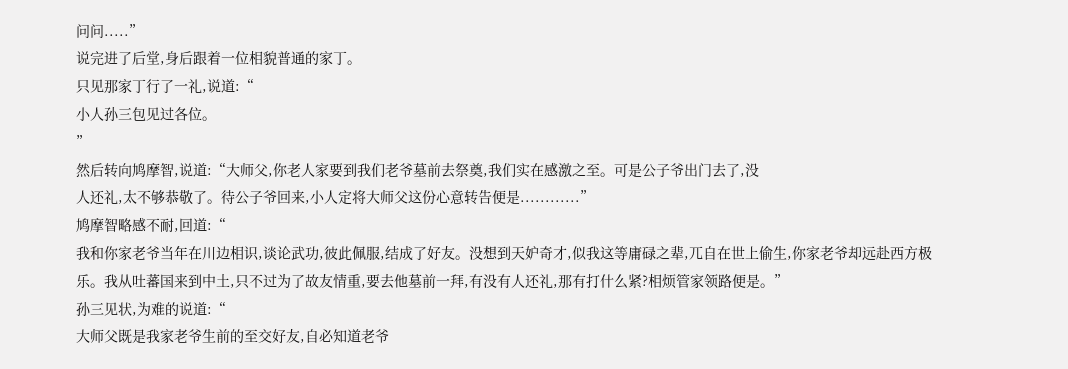问问.....”
说完进了后堂,身后跟着一位相貌普通的家丁。
只见那家丁行了一礼,说道:“
小人孙三包见过各位。
”
然后转向鸠摩智,说道:“大师父,你老人家要到我们老爷墓前去祭奠,我们实在感激之至。可是公子爷出门去了,没
人还礼,太不够恭敬了。待公子爷回来,小人定将大师父这份心意转告便是............”
鸠摩智略感不耐,回道:“
我和你家老爷当年在川边相识,谈论武功,彼此佩服,结成了好友。没想到天妒奇才,似我这等庸碌之辈,兀自在世上偷生,你家老爷却远赴西方极乐。我从吐蕃国来到中土,只不过为了故友情重,要去他墓前一拜,有没有人还礼,那有打什么紧?相烦管家领路便是。”
孙三见状,为难的说道:“
大师父既是我家老爷生前的至交好友,自必知道老爷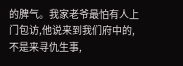的脾气。我家老爷最怕有人上门包访,他说来到我们府中的,不是来寻仇生事,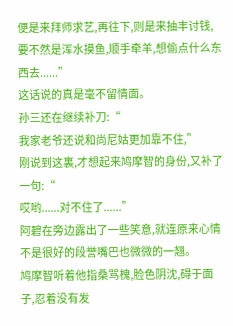便是来拜师求艺,再往下,则是来抽丰讨钱,要不然是浑水摸鱼,顺手牵羊,想偷点什么东西去......”
这话说的真是毫不留情面。
孙三还在继续补刀:“
我家老爷还说和尚尼姑更加靠不住,”
刚说到这裏,才想起来鸠摩智的身份,又补了一句:“
哎哟......对不住了......”
阿碧在旁边露出了一些笑意,就连原来心情不是很好的段誉嘴巴也微微的一翘。
鸠摩智听着他指桑骂槐,脸色阴沈,碍于面子,忍着没有发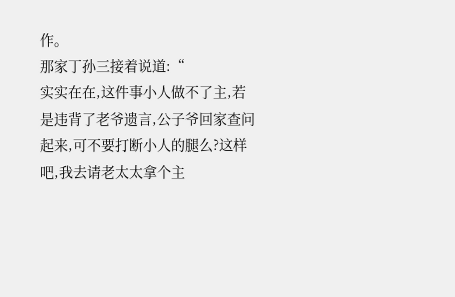作。
那家丁孙三接着说道:“
实实在在,这件事小人做不了主,若是违背了老爷遗言,公子爷回家查问起来,可不要打断小人的腿么?这样吧,我去请老太太拿个主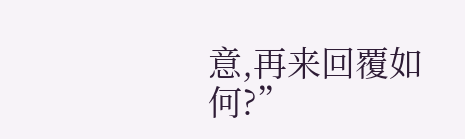意,再来回覆如何?”